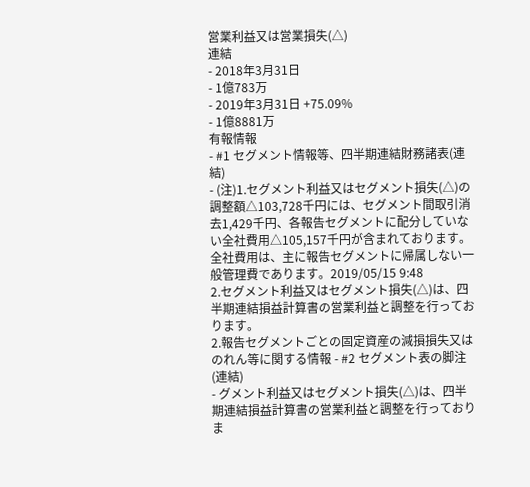営業利益又は営業損失(△)
連結
- 2018年3月31日
- 1億783万
- 2019年3月31日 +75.09%
- 1億8881万
有報情報
- #1 セグメント情報等、四半期連結財務諸表(連結)
- (注)1.セグメント利益又はセグメント損失(△)の調整額△103,728千円には、セグメント間取引消去1,429千円、各報告セグメントに配分していない全社費用△105,157千円が含まれております。全社費用は、主に報告セグメントに帰属しない一般管理費であります。2019/05/15 9:48
2.セグメント利益又はセグメント損失(△)は、四半期連結損益計算書の営業利益と調整を行っております。
2.報告セグメントごとの固定資産の減損損失又はのれん等に関する情報 - #2 セグメント表の脚注(連結)
- グメント利益又はセグメント損失(△)は、四半期連結損益計算書の営業利益と調整を行っておりま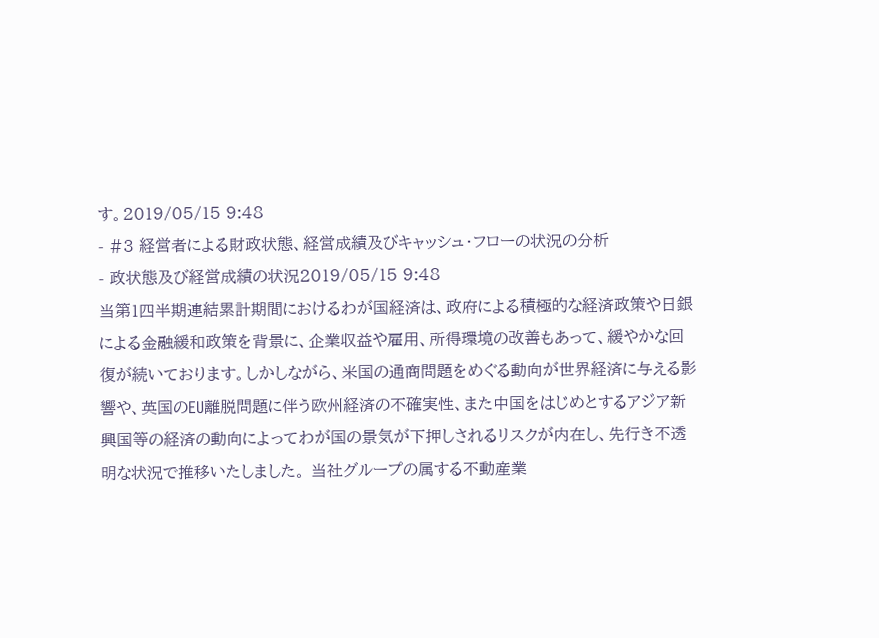す。2019/05/15 9:48
- #3 経営者による財政状態、経営成績及びキャッシュ・フローの状況の分析
- 政状態及び経営成績の状況2019/05/15 9:48
当第1四半期連結累計期間におけるわが国経済は、政府による積極的な経済政策や日銀による金融緩和政策を背景に、企業収益や雇用、所得環境の改善もあって、緩やかな回復が続いております。しかしながら、米国の通商問題をめぐる動向が世界経済に与える影響や、英国のEU離脱問題に伴う欧州経済の不確実性、また中国をはじめとするアジア新興国等の経済の動向によってわが国の景気が下押しされるリスクが内在し、先行き不透明な状況で推移いたしました。 当社グループの属する不動産業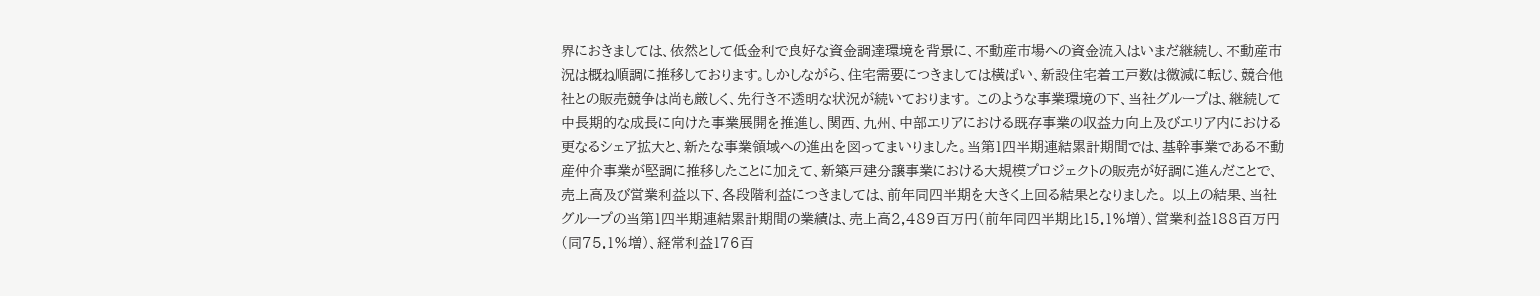界におきましては、依然として低金利で良好な資金調達環境を背景に、不動産市場への資金流入はいまだ継続し、不動産市況は概ね順調に推移しております。しかしながら、住宅需要につきましては横ばい、新設住宅着工戸数は微減に転じ、競合他社との販売競争は尚も厳しく、先行き不透明な状況が続いております。 このような事業環境の下、当社グループは、継続して中長期的な成長に向けた事業展開を推進し、関西、九州、中部エリアにおける既存事業の収益力向上及びエリア内における更なるシェア拡大と、新たな事業領域への進出を図ってまいりました。当第1四半期連結累計期間では、基幹事業である不動産仲介事業が堅調に推移したことに加えて、新築戸建分譲事業における大規模プロジェクトの販売が好調に進んだことで、売上高及び営業利益以下、各段階利益につきましては、前年同四半期を大きく上回る結果となりました。 以上の結果、当社グループの当第1四半期連結累計期間の業績は、売上高2,489百万円(前年同四半期比15.1%増)、営業利益188百万円(同75.1%増)、経常利益176百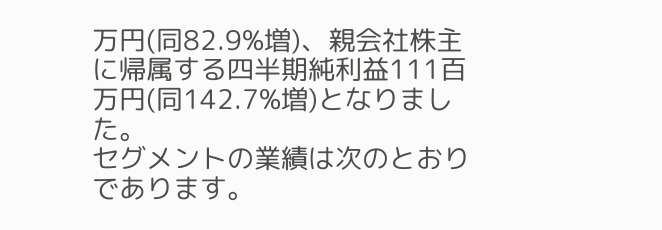万円(同82.9%増)、親会社株主に帰属する四半期純利益111百万円(同142.7%増)となりました。
セグメントの業績は次のとおりであります。